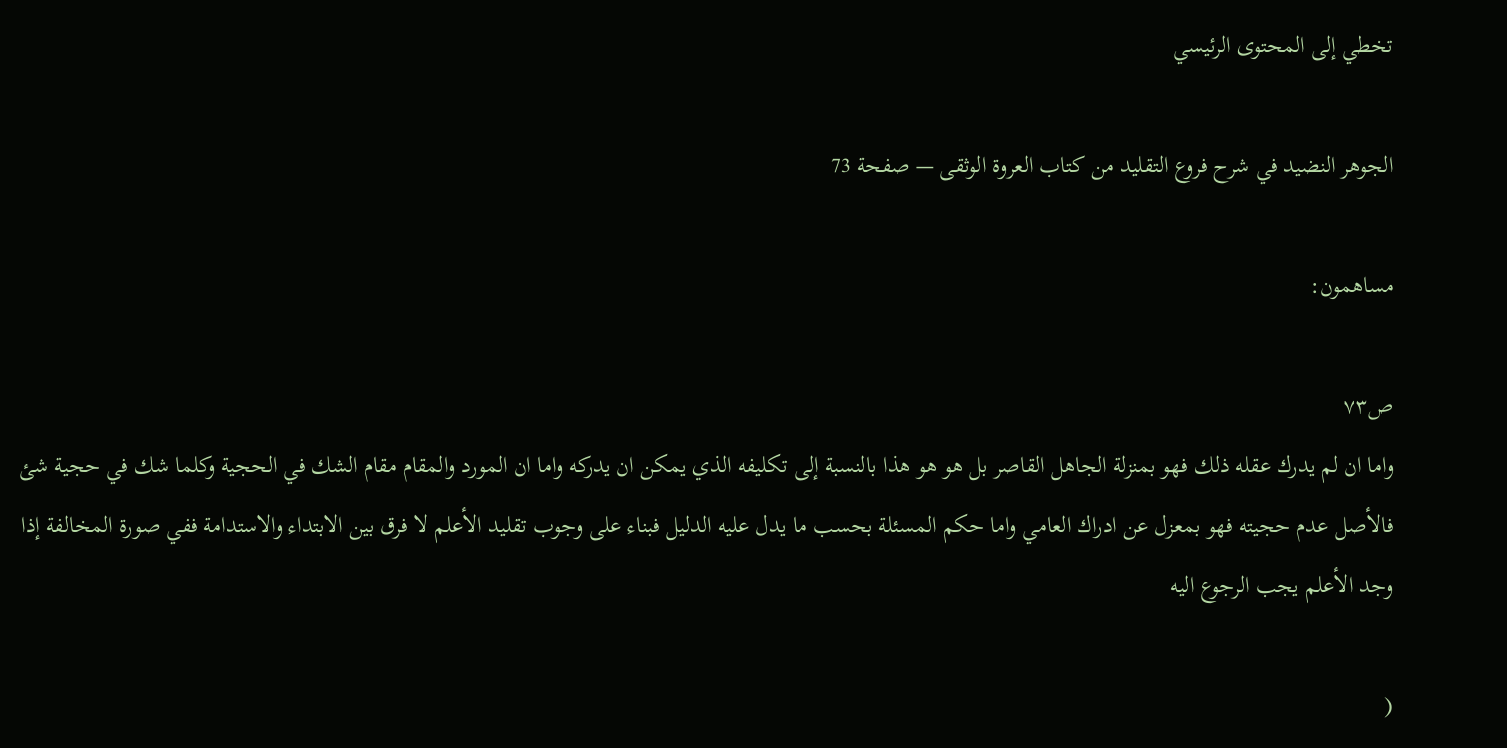تخطي إلى المحتوى الرئيسي

الجوهر النضيد في شرح فروع التقليد من كتاب العروة الوثقى — صفحة 73

مساهمون:

ص٧٣
واما ان لم يدرك عقله ذلك فهو بمنزلة الجاهل القاصر بل هو هو هذا بالنسبة إلى تكليفه الذي يمكن ان يدركه واما ان المورد والمقام مقام الشك في الحجية وكلما شك في حجية شئ فالأصل عدم حجيته فهو بمعزل عن ادراك العامي واما حكم المسئلة بحسب ما يدل عليه الدليل فبناء على وجوب تقليد الأعلم لا فرق بين الابتداء والاستدامة ففي صورة المخالفة إذا وجد الأعلم يجب الرجوع اليه

(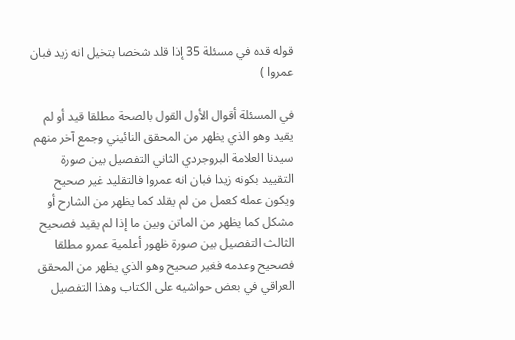قوله قده في مسئلة 35 إذا قلد شخصا بتخيل انه زيد فبان عمروا )

في المسئلة أقوال الأول القول بالصحة مطلقا قيد أو لم يقيد وهو الذي يظهر من المحقق النائيني وجمع آخر منهم سيدنا العلامة البروجردي الثاني التفصيل بين صورة التقييد بكونه زيدا فبان انه عمروا فالتقليد غير صحيح ويكون عمله كعمل من لم يقلد كما يظهر من الشارح أو مشكل كما يظهر من الماتن وبين ما إذا لم يقيد فصحيح الثالث التفصيل بين صورة ظهور أعلمية عمرو مطلقا فصحيح وعدمه فغير صحيح وهو الذي يظهر من المحقق العراقي في بعض حواشيه على الكتاب وهذا التفصيل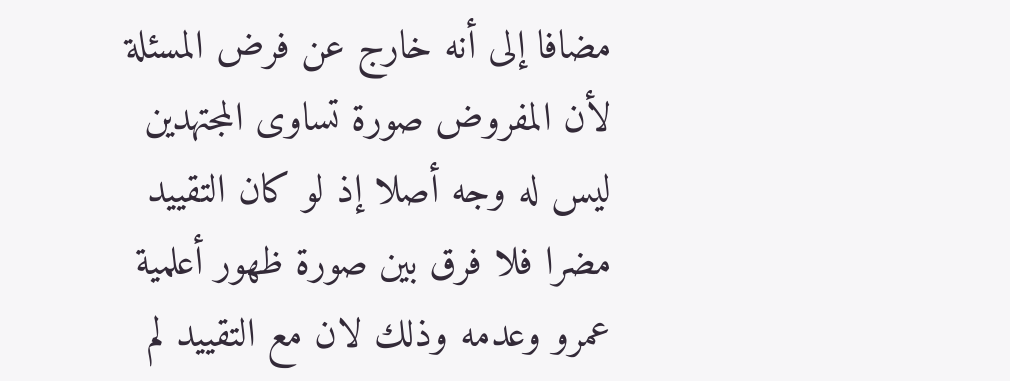مضافا إلى أنه خارج عن فرض المسئلة لأن المفروض صورة تساوى المجتهدين ليس له وجه أصلا إذ لو كان التقييد مضرا فلا فرق بين صورة ظهور أعلمية عمرو وعدمه وذلك لان مع التقييد لم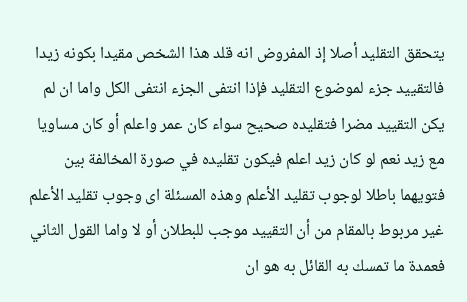يتحقق التقليد أصلا إذ المفروض انه قلد هذا الشخص مقيدا بكونه زيدا فالتقييد جزء لموضوع التقليد فإذا انتفى الجزء انتفى الكل واما ان لم يكن التقييد مضرا فتقليده صحيح سواء كان عمر واعلم أو كان مساويا مع زيد نعم لو كان زيد اعلم فيكون تقليده في صورة المخالفة بين فتويهما باطلا لوجوب تقليد الأعلم وهذه المسئلة اى وجوب تقليد الأعلم غير مربوط بالمقام من أن التقييد موجب للبطلان أو لا واما القول الثاني فعمدة ما تمسك به القائل به هو ان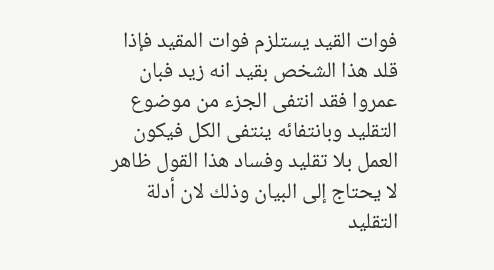فوات القيد يستلزم فوات المقيد فإذا قلد هذا الشخص بقيد انه زيد فبان عمروا فقد انتفى الجزء من موضوع التقليد وبانتفائه ينتفى الكل فيكون العمل بلا تقليد وفساد هذا القول ظاهر لا يحتاج إلى البيان وذلك لان أدلة التقليد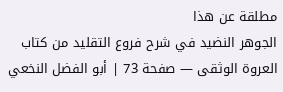مطلقة عن هذا
الجوهر النضيد في شرح فروع التقليد من كتاب العروة الوثقى — صفحة 73 | أبو الفضل النخعي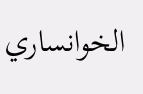الخوانساري